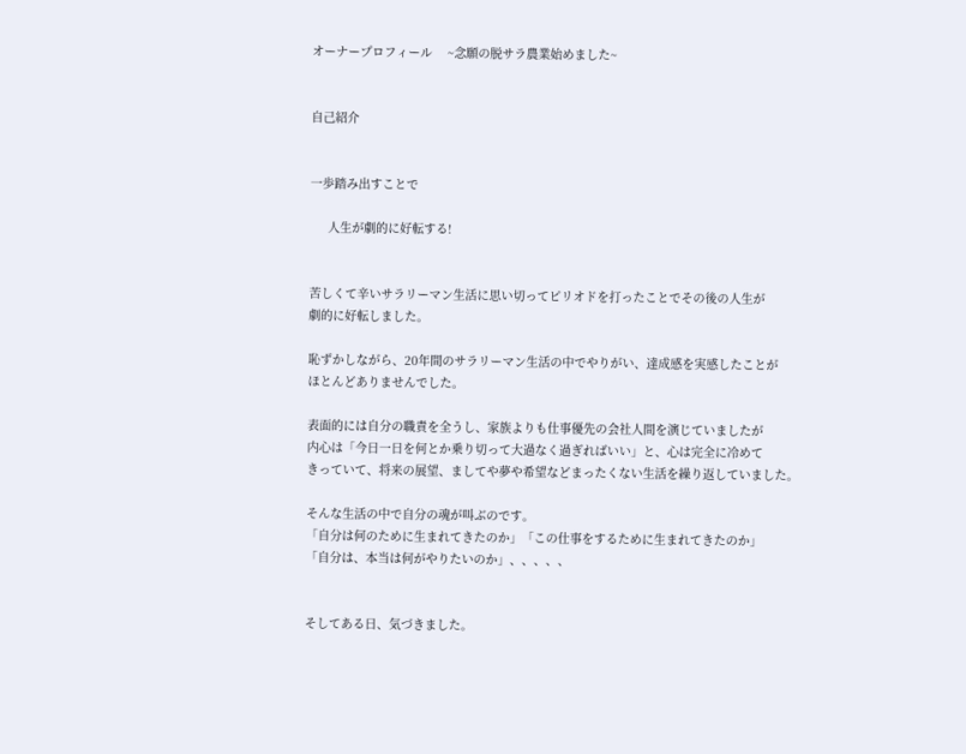オーナープロフィール     ~念願の脱サラ農業始めました~


自己紹介


一歩踏み出すことで

      人生が劇的に好転する!


苦しくて辛いサラリーマン生活に思い切ってピリオドを打ったことでその後の人生が
劇的に好転しました。

恥ずかしながら、20年間のサラリーマン生活の中でやりがい、達成感を実感したことが
ほとんどありませんでした。

表面的には自分の職責を全うし、家族よりも仕事優先の会社人間を演じていましたが
内心は「今日一日を何とか乗り切って大過なく過ぎればいい」と、心は完全に冷めて
きっていて、将来の展望、ましてや夢や希望などまったくない生活を繰り返していました。

そんな生活の中で自分の魂が叫ぶのです。
「自分は何のために生まれてきたのか」「この仕事をするために生まれてきたのか」
「自分は、本当は何がやりたいのか」、、、、、


そしてある日、気づきました。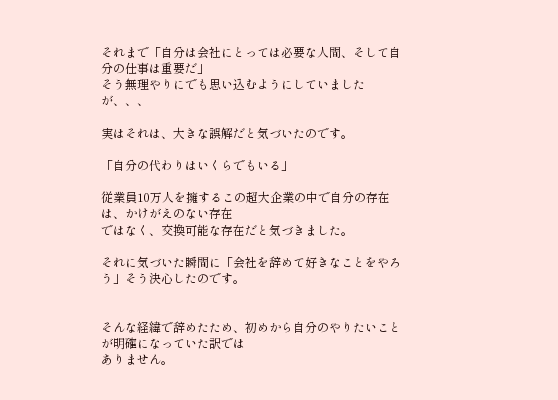それまで「自分は会社にとっては必要な人間、そして自分の仕事は重要だ」
そう無理やりにでも思い込むようにしていましたが、、、

実はそれは、大きな誤解だと気づいたのです。

「自分の代わりはいくらでもいる」

従業員10万人を擁するこの超大企業の中で自分の存在は、かけがえのない存在
ではなく、交換可能な存在だと気づきました。

それに気づいた瞬間に「会社を辞めて好きなことをやろう」そう決心したのです。


そんな経緯で辞めたため、初めから自分のやりたいことが明確になっていた訳では
ありません。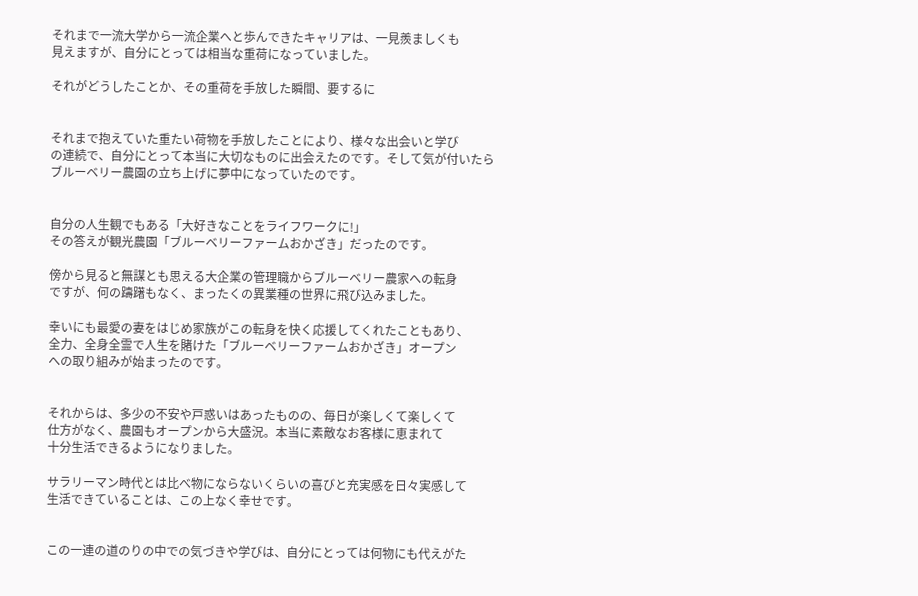それまで一流大学から一流企業へと歩んできたキャリアは、一見羨ましくも
見えますが、自分にとっては相当な重荷になっていました。

それがどうしたことか、その重荷を手放した瞬間、要するに


それまで抱えていた重たい荷物を手放したことにより、様々な出会いと学び
の連続で、自分にとって本当に大切なものに出会えたのです。そして気が付いたら
ブルーベリー農園の立ち上げに夢中になっていたのです。


自分の人生観でもある「大好きなことをライフワークに!」
その答えが観光農園「ブルーベリーファームおかざき」だったのです。

傍から見ると無謀とも思える大企業の管理職からブルーベリー農家への転身
ですが、何の躊躇もなく、まったくの異業種の世界に飛び込みました。

幸いにも最愛の妻をはじめ家族がこの転身を快く応援してくれたこともあり、
全力、全身全霊で人生を賭けた「ブルーベリーファームおかざき」オープン
への取り組みが始まったのです。


それからは、多少の不安や戸惑いはあったものの、毎日が楽しくて楽しくて
仕方がなく、農園もオープンから大盛況。本当に素敵なお客様に恵まれて
十分生活できるようになりました。

サラリーマン時代とは比べ物にならないくらいの喜びと充実感を日々実感して
生活できていることは、この上なく幸せです。


この一連の道のりの中での気づきや学びは、自分にとっては何物にも代えがた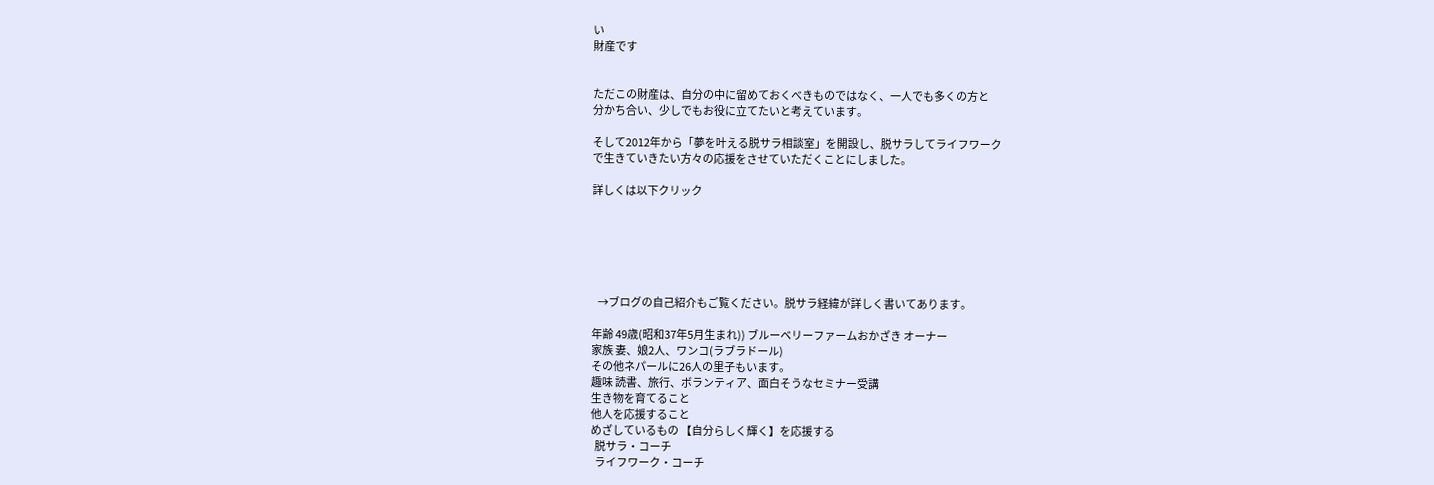い
財産です


ただこの財産は、自分の中に留めておくべきものではなく、一人でも多くの方と
分かち合い、少しでもお役に立てたいと考えています。

そして2012年から「夢を叶える脱サラ相談室」を開設し、脱サラしてライフワーク
で生きていきたい方々の応援をさせていただくことにしました。

詳しくは以下クリック






   →ブログの自己紹介もご覧ください。脱サラ経緯が詳しく書いてあります。

年齢 49歳(昭和37年5月生まれ)) ブルーベリーファームおかざき オーナー
家族 妻、娘2人、ワンコ(ラブラドール)
その他ネパールに26人の里子もいます。
趣味 読書、旅行、ボランティア、面白そうなセミナー受講
生き物を育てること
他人を応援すること
めざしているもの 【自分らしく輝く】を応援する
  脱サラ・コーチ
  ライフワーク・コーチ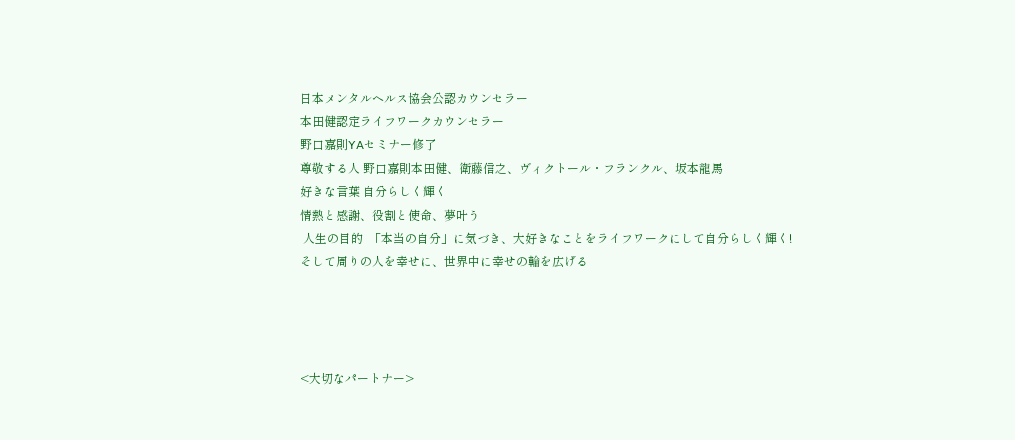日本メンタルヘルス協会公認カウンセラー
本田健認定ライフワークカウンセラー
野口嘉則YAセミナー修了
尊敬する人 野口嘉則本田健、衛藤信之、ヴィクトール・フランクル、坂本龍馬
好きな言葉 自分らしく輝く
情熱と感謝、役割と使命、夢叶う
 人生の目的  「本当の自分」に気づき、大好きなことをライフワークにして自分らしく輝く!
そして周りの人を幸せに、世界中に幸せの輪を広げる




<大切なパートナー>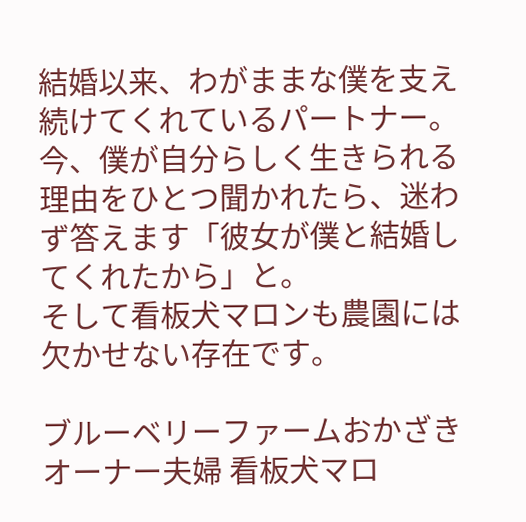結婚以来、わがままな僕を支え続けてくれているパートナー。今、僕が自分らしく生きられる理由をひとつ聞かれたら、迷わず答えます「彼女が僕と結婚してくれたから」と。
そして看板犬マロンも農園には欠かせない存在です。

ブルーベリーファームおかざき オーナー夫婦 看板犬マロ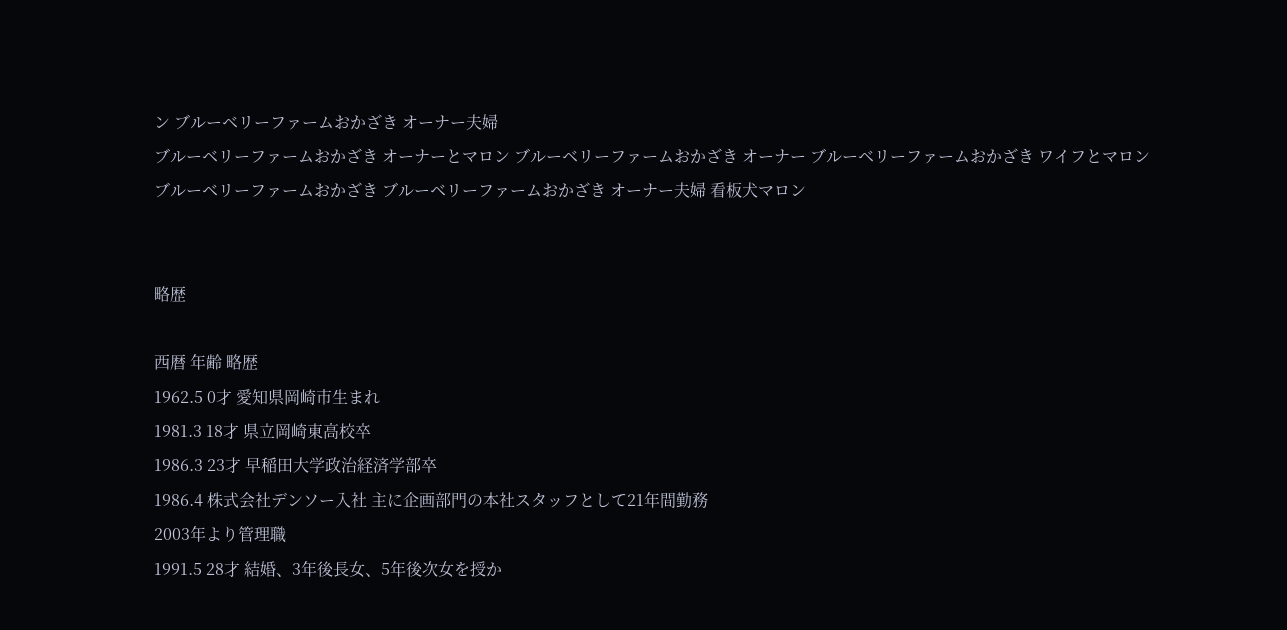ン ブルーベリーファームおかざき オーナー夫婦
ブルーベリーファームおかざき オーナーとマロン ブルーベリーファームおかざき オーナー ブルーベリーファームおかざき ワイフとマロン
ブルーベリーファームおかざき ブルーベリーファームおかざき オーナー夫婦 看板犬マロン


略歴

西暦 年齢 略歴
1962.5 0才 愛知県岡崎市生まれ
1981.3 18才 県立岡崎東高校卒
1986.3 23才 早稲田大学政治経済学部卒
1986.4 株式会社デンソー入社 主に企画部門の本社スタッフとして21年間勤務
2003年より管理職
1991.5 28才 結婚、3年後長女、5年後次女を授か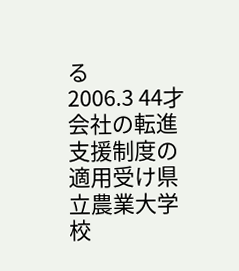る
2006.3 44才 会社の転進支援制度の適用受け県立農業大学校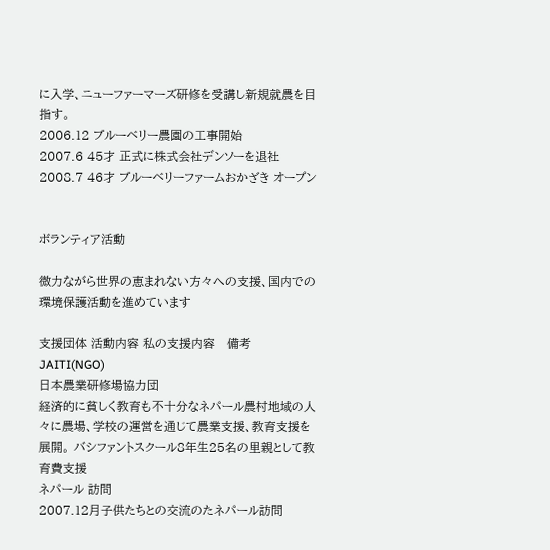に入学、ニューファーマーズ研修を受講し新規就農を目指す。
2006.12 ブルーベリー農園の工事開始
2007.6 45才 正式に株式会社デンソーを退社
2008.7 46才 ブルーベリーファームおかざき オープン


ボランティア活動

微力ながら世界の恵まれない方々への支援、国内での環境保護活動を進めています

支援団体 活動内容 私の支援内容   備考
JAITI(NGO)
日本農業研修場協力団
経済的に貧しく教育も不十分なネパール農村地域の人々に農場、学校の運営を通じて農業支援、教育支援を展開。 バシファントスクール8年生25名の里親として教育費支援
ネパール 訪問
2007.12月子供たちとの交流のたネパール訪問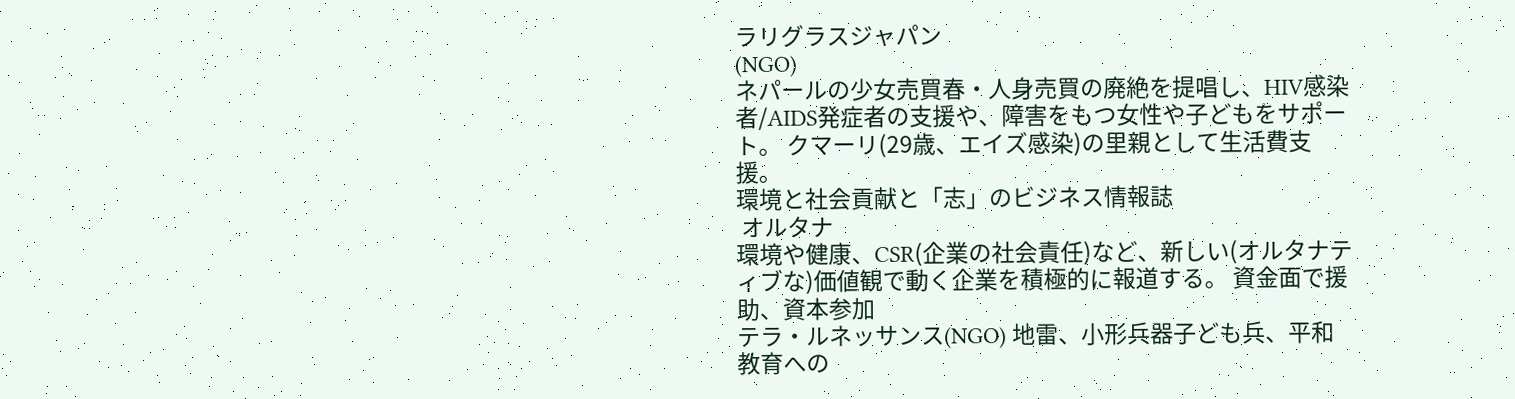ラリグラスジャパン
(NGO)
ネパールの少女売買春・人身売買の廃絶を提唱し、HIV感染者/AIDS発症者の支援や、障害をもつ女性や子どもをサポート。 クマーリ(29歳、エイズ感染)の里親として生活費支援。
環境と社会貢献と「志」のビジネス情報誌
 オルタナ
環境や健康、CSR(企業の社会責任)など、新しい(オルタナティブな)価値観で動く企業を積極的に報道する。 資金面で援助、資本参加
テラ・ルネッサンス(NGO) 地雷、小形兵器子ども兵、平和教育への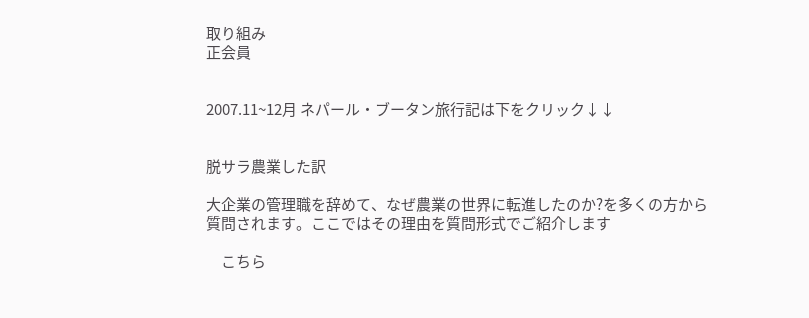取り組み
正会員


2007.11~12月 ネパール・ブータン旅行記は下をクリック↓↓


脱サラ農業した訳

大企業の管理職を辞めて、なぜ農業の世界に転進したのか?を多くの方から質問されます。ここではその理由を質問形式でご紹介します

     こちら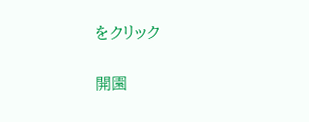をクリック

開園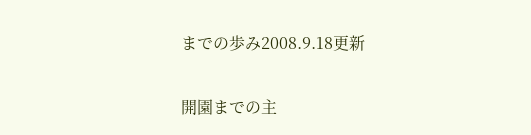までの歩み2008.9.18更新

開園までの主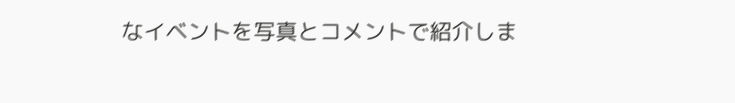なイベントを写真とコメントで紹介しま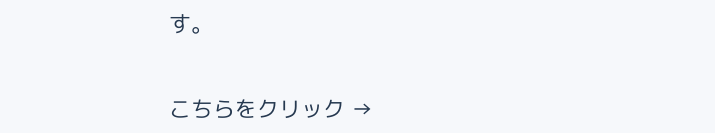す。


こちらをクリック →